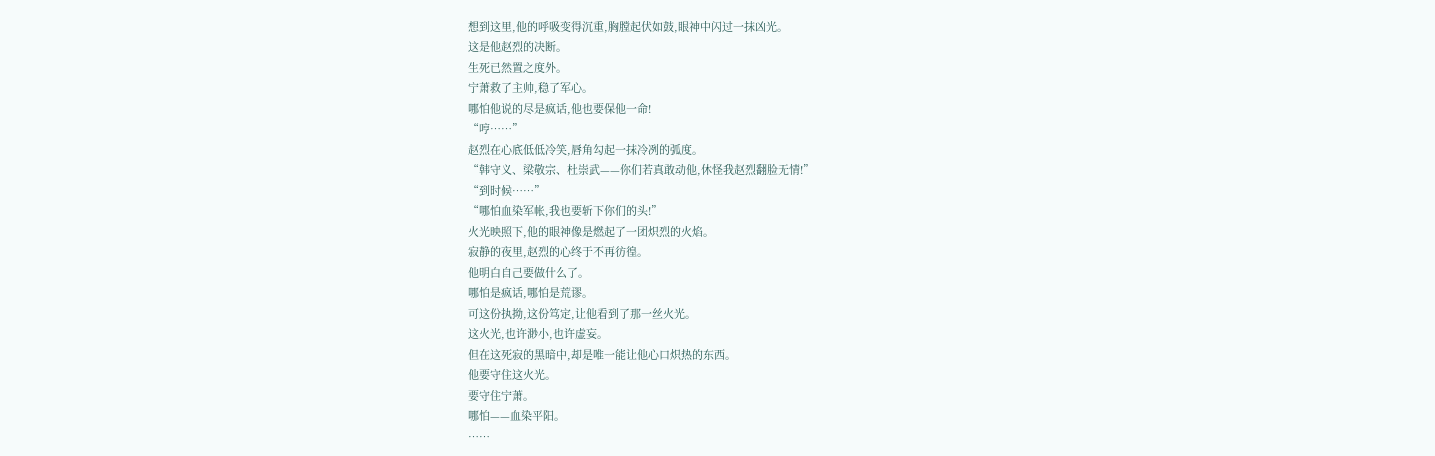想到这里,他的呼吸变得沉重,胸膛起伏如鼓,眼神中闪过一抹凶光。
这是他赵烈的决断。
生死已然置之度外。
宁萧救了主帅,稳了军心。
哪怕他说的尽是疯话,他也要保他一命!
“哼……”
赵烈在心底低低冷笑,唇角勾起一抹冷冽的弧度。
“韩守义、梁敬宗、杜崇武——你们若真敢动他,休怪我赵烈翻脸无情!”
“到时候……”
“哪怕血染军帐,我也要斩下你们的头!”
火光映照下,他的眼神像是燃起了一团炽烈的火焰。
寂静的夜里,赵烈的心终于不再彷徨。
他明白自己要做什么了。
哪怕是疯话,哪怕是荒谬。
可这份执拗,这份笃定,让他看到了那一丝火光。
这火光,也许渺小,也许虚妄。
但在这死寂的黑暗中,却是唯一能让他心口炽热的东西。
他要守住这火光。
要守住宁萧。
哪怕——血染平阳。
……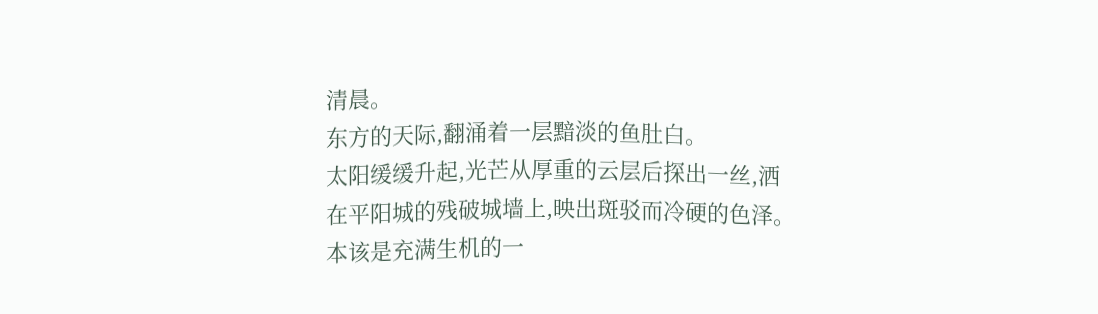清晨。
东方的天际,翻涌着一层黯淡的鱼肚白。
太阳缓缓升起,光芒从厚重的云层后探出一丝,洒在平阳城的残破城墙上,映出斑驳而冷硬的色泽。
本该是充满生机的一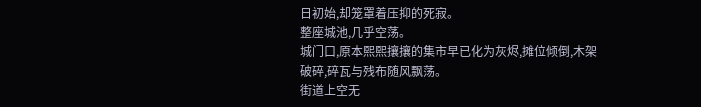日初始,却笼罩着压抑的死寂。
整座城池,几乎空荡。
城门口,原本熙熙攘攘的集市早已化为灰烬,摊位倾倒,木架破碎,碎瓦与残布随风飘荡。
街道上空无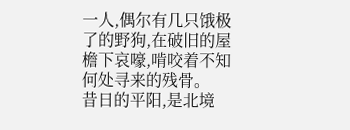一人,偶尔有几只饿极了的野狗,在破旧的屋檐下哀嚎,啃咬着不知何处寻来的残骨。
昔日的平阳,是北境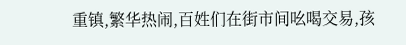重镇,繁华热闹,百姓们在街市间吆喝交易,孩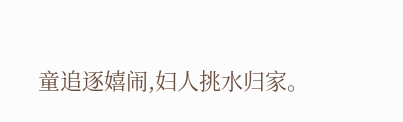童追逐嬉闹,妇人挑水归家。